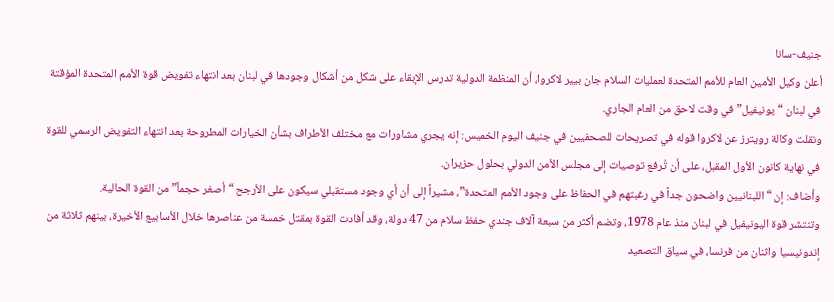جنيف-سانا
أعلن وكيل الأمين العام للأمم المتحدة لعمليات السلام جان بيير لاكروا، أن المنظمة الدولية تدرس الإبقاء على شكل من أشكال وجودها في لبنان بعد انتهاء تفويض قوة الأمم المتحدة المؤقتة في لبنان “يونيفيل” في وقت لاحق من العام الجاري.
ونقلت وكالة رويترز عن لاكروا قوله في تصريحات للصحفيين في جنيف اليوم الخميس: إنه يجري مشاورات مع مختلف الأطراف بشأن الخيارات المطروحة بعد انتهاء التفويض الرسمي للقوة في نهاية كانون الأول المقبل، على أن تُرفع توصيات إلى مجلس الأمن الدولي بحلول حزيران.
وأضاف: إن “اللبنانيين واضحون جداً في رغبتهم في الحفاظ على وجود الأمم المتحدة”، مشيراً إلى أن أي وجود مستقبلي سيكون على الأرجح “أصغر حجماً” من القوة الحالية.
وتنتشر قوة اليونيفيل في لبنان منذ عام 1978، وتضم أكثر من سبعة آلاف جندي حفظ سلام من 47 دولة، وقد أفادت القوة بمقتل خمسة من عناصرها خلال الأسابيع الأخيرة، بينهم ثلاثة من إندونيسيا واثنان من فرنسا، في سياق التصعيد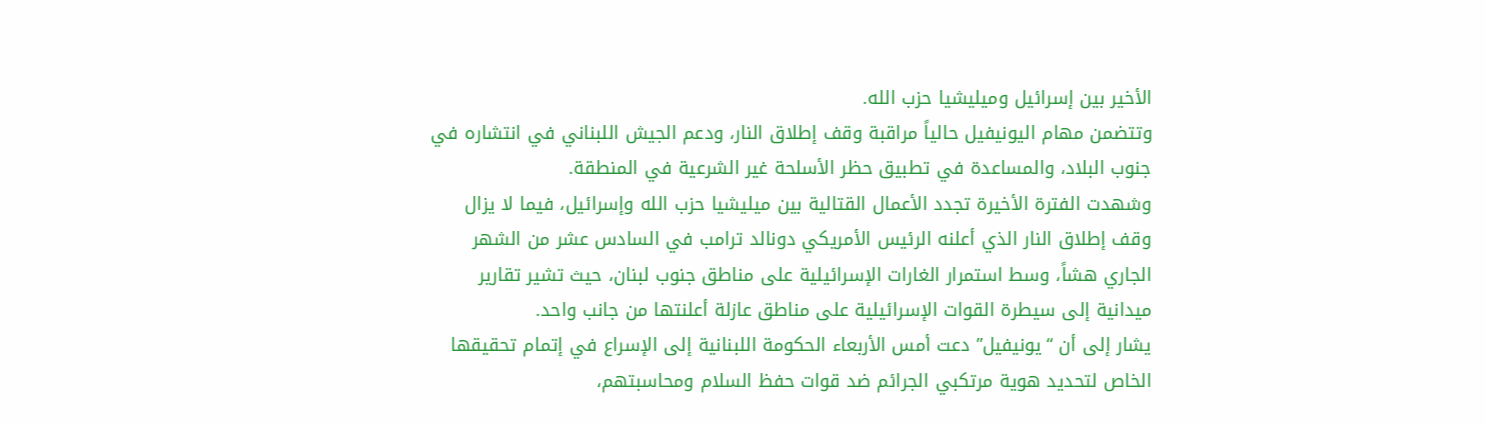الأخير بين إسرائيل وميليشيا حزب الله.
وتتضمن مهام اليونيفيل حالياً مراقبة وقف إطلاق النار، ودعم الجيش اللبناني في انتشاره في جنوب البلاد، والمساعدة في تطبيق حظر الأسلحة غير الشرعية في المنطقة.
وشهدت الفترة الأخيرة تجدد الأعمال القتالية بين ميليشيا حزب الله وإسرائيل، فيما لا يزال وقف إطلاق النار الذي أعلنه الرئيس الأمريكي دونالد ترامب في السادس عشر من الشهر الجاري هشاً، وسط استمرار الغارات الإسرائيلية على مناطق جنوب لبنان، حيث تشير تقارير ميدانية إلى سيطرة القوات الإسرائيلية على مناطق عازلة أعلنتها من جانب واحد.
يشار إلى أن “يونيفيل” دعت أمس الأربعاء الحكومة اللبنانية إلى الإسراع في إتمام تحقيقها الخاص لتحديد هوية مرتكبي الجرائم ضد قوات حفظ السلام ومحاسبتهم،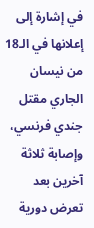في إشارة إلى إعلانها في الـ18 من نيسان الجاري مقتل جندي فرنسي، وإصابة ثلاثة آخرين بعد تعرض دورية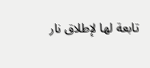تابعة لها لإطلاق نار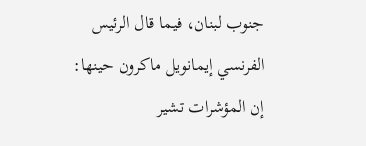جنوب لبنان، فيما قال الرئيس الفرنسي إيمانويل ماكرون حينها: إن المؤشرات تشير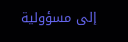إلى مسؤولية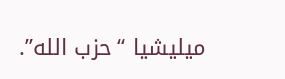ميليشيا “حزب الله”.